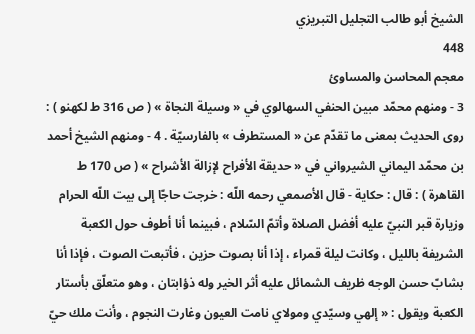الشيخ أبو طالب التجليل التبريزي
448
معجم المحاسن والمساوئ
3 - ومنهم محمّد مبين الحنفي السهالوي في « وسيلة النجاة » ( ص 316 ط لكهنو ) : روى الحديث بمعنى ما تقدّم عن « المستطرف » بالفارسيّة . 4 - ومنهم الشيخ أحمد بن محمّد اليماني الشيرواني في « حديقة الأفراح لإزالة الأشراح » ( ص 170 ط القاهرة ) : قال : حكاية - قال الأصمعي رحمه اللّه : خرجت حاجّا إلى بيت اللّه الحرام وزيارة قبر النبيّ عليه أفضل الصلاة وأتمّ السّلام ، فبينما أنا أطوف حول الكعبة الشريفة بالليل ، وكانت ليلة قمراء ، إذا أنا بصوت حزين ، فأتبعت الصوت ، فإذا أنا بشابّ حسن الوجه ظريف الشمائل عليه أثر الخير وله ذؤابتان ، وهو متعلّق بأستار الكعبة ويقول : « إلهي وسيّدي ومولاي نامت العيون وغارت النجوم ، وأنت ملك حيّ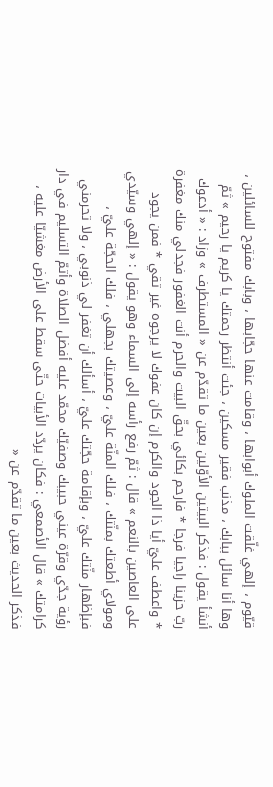قيّوم ، إلهي غلّقت الملوك أبوابها ، وقامت عنها حجّابها ، وبابك مفتوح للسائلين ، وها أنا سائل ببابك ، مذنب فقير مسكين ، جئت أنتظر رحمتك يا كريم يا رحيم » ثمّ أنشأ يقول : فذكر البيتين الأوّلين بعين ما تقدّم عن « المستطرف » وزاد : « أدعوك ربّ حزينا راجيا فرجا * فارحم بكائي بحقّ البيت والحرم أنت الغفور فجدلي منك مغفرة * واعطف عليّ أيا ذا الجود والكرم إن كان عفوك لا يرجوه غير تقي * فمن يجود على العاصين بالنعم » قال : ثمّ رفع رأسه إلى السماء وهو يقول : « إلهي وسيّدي ومولاي أطعتك بمنّتك ، فلك المنّة عليّ ، وعصيتك بجهلي ، فلك الحجّة عليّ ، فبإظهار منّتك عليّ ، وبإقامة حجّتك عليّ ، أسألك أن تغفر لي ذنوبي ، ولا تحرمني رؤية جدّي وقرّة عيني حبيبك وصفيّك محمّد عليه أفضل الصلاة وأتمّ التسليم في دار كرامتك » قال الأصمعي : فكان يردّد الأبيات حتّى سقط على الأرض مغشيّا عليه ، فذكر الحديث بعين ما تقدّم عن «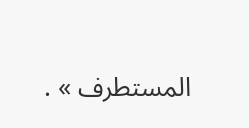المستطرف » .